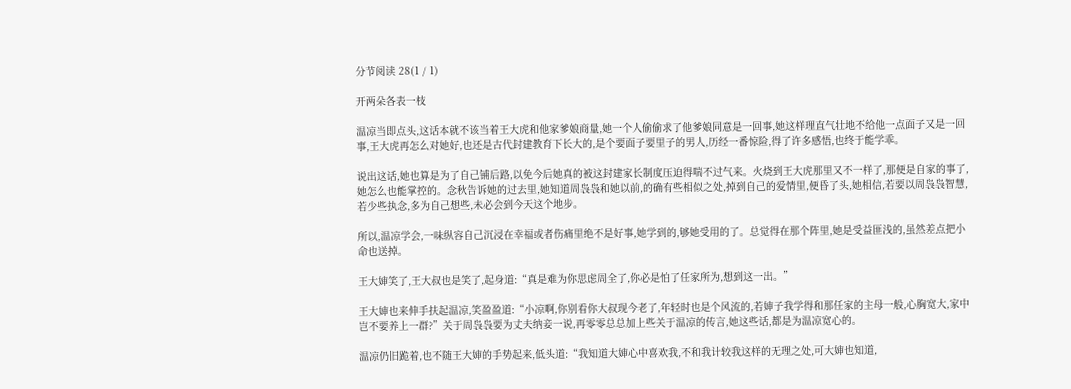分节阅读 28(1 / 1)

开两朵各表一枝

温凉当即点头,这话本就不该当着王大虎和他家爹娘商量,她一个人偷偷求了他爹娘同意是一回事,她这样理直气壮地不给他一点面子又是一回事,王大虎再怎么对她好,也还是古代封建教育下长大的,是个要面子要里子的男人,历经一番惊险,得了许多感悟,也终于能学乖。

说出这话,她也算是为了自己铺后路,以免今后她真的被这封建家长制度压迫得喘不过气来。火烧到王大虎那里又不一样了,那便是自家的事了,她怎么也能掌控的。念秋告诉她的过去里,她知道周袅袅和她以前,的确有些相似之处,掉到自己的爱情里,便昏了头,她相信,若要以周袅袅智慧,若少些执念,多为自己想些,未必会到今天这个地步。

所以,温凉学会,一味纵容自己沉浸在幸福或者伤痛里绝不是好事,她学到的,够她受用的了。总觉得在那个阵里,她是受益匪浅的,虽然差点把小命也送掉。

王大婶笑了,王大叔也是笑了,起身道:“真是难为你思虑周全了,你必是怕了任家所为,想到这一出。”

王大婶也来伸手扶起温凉,笑盈盈道:“小凉啊,你别看你大叔现今老了,年轻时也是个风流的,若婶子我学得和那任家的主母一般,心胸宽大,家中岂不要养上一群?”关于周袅袅要为丈夫纳妾一说,再零零总总加上些关于温凉的传言,她这些话,都是为温凉宽心的。

温凉仍旧跪着,也不随王大婶的手势起来,低头道:“我知道大婶心中喜欢我,不和我计较我这样的无理之处,可大婶也知道,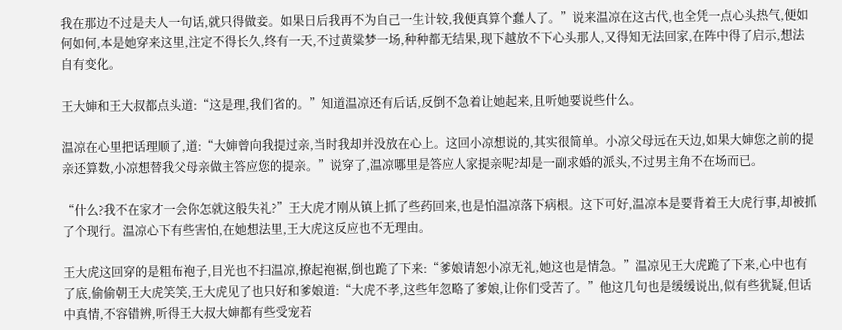我在那边不过是夫人一句话,就只得做妾。如果日后我再不为自己一生计较,我便真算个蠢人了。”说来温凉在这古代,也全凭一点心头热气,便如何如何,本是她穿来这里,注定不得长久,终有一天,不过黄粱梦一场,种种都无结果,现下越放不下心头那人,又得知无法回家,在阵中得了启示,想法自有变化。

王大婶和王大叔都点头道:“这是理,我们省的。”知道温凉还有后话,反倒不急着让她起来,且听她要说些什么。

温凉在心里把话理顺了,道:“大婶曾向我提过亲,当时我却并没放在心上。这回小凉想说的,其实很简单。小凉父母远在天边,如果大婶您之前的提亲还算数,小凉想替我父母亲做主答应您的提亲。”说穿了,温凉哪里是答应人家提亲呢?却是一副求婚的派头,不过男主角不在场而已。

“什么?我不在家才一会你怎就这般失礼?”王大虎才刚从镇上抓了些药回来,也是怕温凉落下病根。这下可好,温凉本是要背着王大虎行事,却被抓了个现行。温凉心下有些害怕,在她想法里,王大虎这反应也不无理由。

王大虎这回穿的是粗布袍子,目光也不扫温凉,撩起袍裾,倒也跪了下来:“爹娘请恕小凉无礼,她这也是情急。”温凉见王大虎跪了下来,心中也有了底,偷偷朝王大虎笑笑,王大虎见了也只好和爹娘道:“大虎不孝,这些年忽略了爹娘,让你们受苦了。”他这几句也是缓缓说出,似有些犹疑,但话中真情,不容错辨,听得王大叔大婶都有些受宠若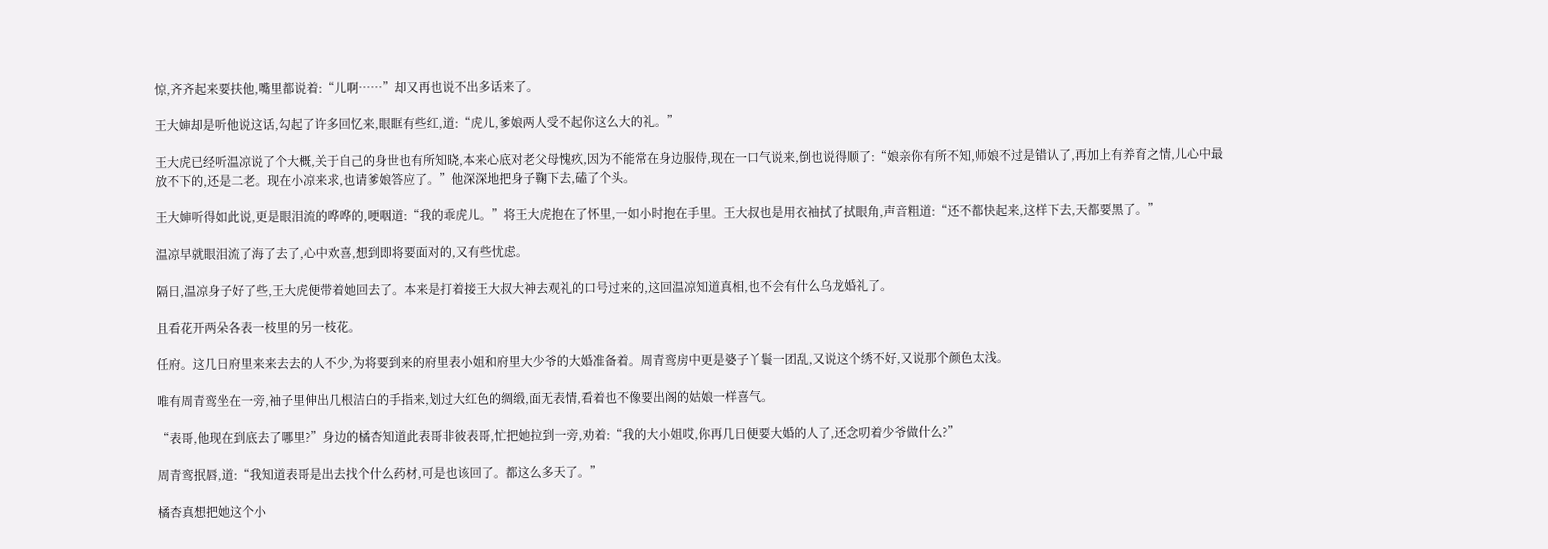惊,齐齐起来要扶他,嘴里都说着:“儿啊……”却又再也说不出多话来了。

王大婶却是听他说这话,勾起了许多回忆来,眼眶有些红,道:“虎儿,爹娘两人受不起你这么大的礼。”

王大虎已经听温凉说了个大概,关于自己的身世也有所知晓,本来心底对老父母愧疚,因为不能常在身边服侍,现在一口气说来,倒也说得顺了:“娘亲你有所不知,师娘不过是错认了,再加上有养育之情,儿心中最放不下的,还是二老。现在小凉来求,也请爹娘答应了。”他深深地把身子鞠下去,磕了个头。

王大婶听得如此说,更是眼泪流的哗哗的,哽咽道:“我的乖虎儿。”将王大虎抱在了怀里,一如小时抱在手里。王大叔也是用衣袖拭了拭眼角,声音粗道:“还不都快起来,这样下去,天都要黑了。”

温凉早就眼泪流了海了去了,心中欢喜,想到即将要面对的,又有些忧虑。

隔日,温凉身子好了些,王大虎便带着她回去了。本来是打着接王大叔大神去观礼的口号过来的,这回温凉知道真相,也不会有什么乌龙婚礼了。

且看花开两朵各表一枝里的另一枝花。

任府。这几日府里来来去去的人不少,为将要到来的府里表小姐和府里大少爷的大婚准备着。周青鸾房中更是婆子丫鬟一团乱,又说这个绣不好,又说那个颜色太浅。

唯有周青鸾坐在一旁,袖子里伸出几根洁白的手指来,划过大红色的绸缎,面无表情,看着也不像要出阁的姑娘一样喜气。

“表哥,他现在到底去了哪里?”身边的橘杏知道此表哥非彼表哥,忙把她拉到一旁,劝着:“我的大小姐哎,你再几日便要大婚的人了,还念叨着少爷做什么?”

周青鸾抿唇,道:“我知道表哥是出去找个什么药材,可是也该回了。都这么多天了。”

橘杏真想把她这个小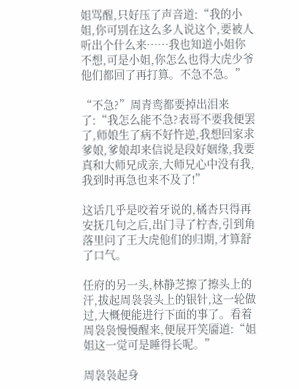姐骂醒,只好压了声音道:“我的小姐,你可别在这么多人说这个,要被人听出个什么来……我也知道小姐你不想,可是小姐,你怎么也得大虎少爷他们都回了再打算。不急不急。”

“不急?”周青鸾都要掉出泪来了:“我怎么能不急?表哥不要我便罢了,师娘生了病不好忤逆,我想回家求爹娘,爹娘却来信说是段好姻缘,我要真和大师兄成亲,大师兄心中没有我,我到时再急也来不及了!”

这话几乎是咬着牙说的,橘杏只得再安抚几句之后,出门寻了柠杏,引到角落里问了王大虎他们的归期,才算舒了口气。

任府的另一头,林静芝擦了擦头上的汗,拔起周袅袅头上的银针,这一轮做过,大概便能进行下面的事了。看着周袅袅慢慢醒来,便展开笑靥道:“姐姐这一觉可是睡得长呢。”

周袅袅起身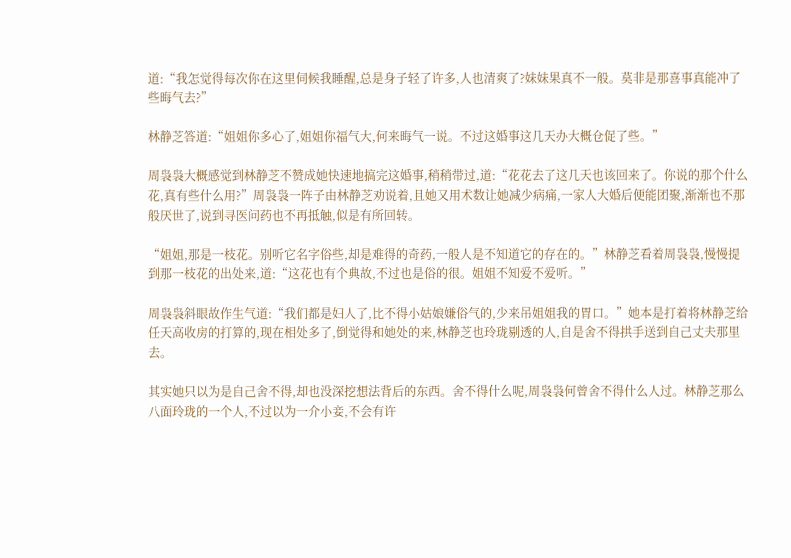道:“我怎觉得每次你在这里伺候我睡醒,总是身子轻了许多,人也清爽了?妹妹果真不一般。莫非是那喜事真能冲了些晦气去?”

林静芝答道:“姐姐你多心了,姐姐你福气大,何来晦气一说。不过这婚事这几天办大概仓促了些。”

周袅袅大概感觉到林静芝不赞成她快速地搞完这婚事,稍稍带过,道:“花花去了这几天也该回来了。你说的那个什么花,真有些什么用?”周袅袅一阵子由林静芝劝说着,且她又用术数让她减少病痛,一家人大婚后便能团聚,渐渐也不那般厌世了,说到寻医问药也不再抵触,似是有所回转。

“姐姐,那是一枝花。别听它名字俗些,却是难得的奇药,一般人是不知道它的存在的。”林静芝看着周袅袅,慢慢提到那一枝花的出处来,道:“这花也有个典故,不过也是俗的很。姐姐不知爱不爱听。”

周袅袅斜眼故作生气道:“我们都是妇人了,比不得小姑娘嫌俗气的,少来吊姐姐我的胃口。”她本是打着将林静芝给任天高收房的打算的,现在相处多了,倒觉得和她处的来,林静芝也玲珑剔透的人,自是舍不得拱手送到自己丈夫那里去。

其实她只以为是自己舍不得,却也没深挖想法背后的东西。舍不得什么呢,周袅袅何曾舍不得什么人过。林静芝那么八面玲珑的一个人,不过以为一介小妾,不会有许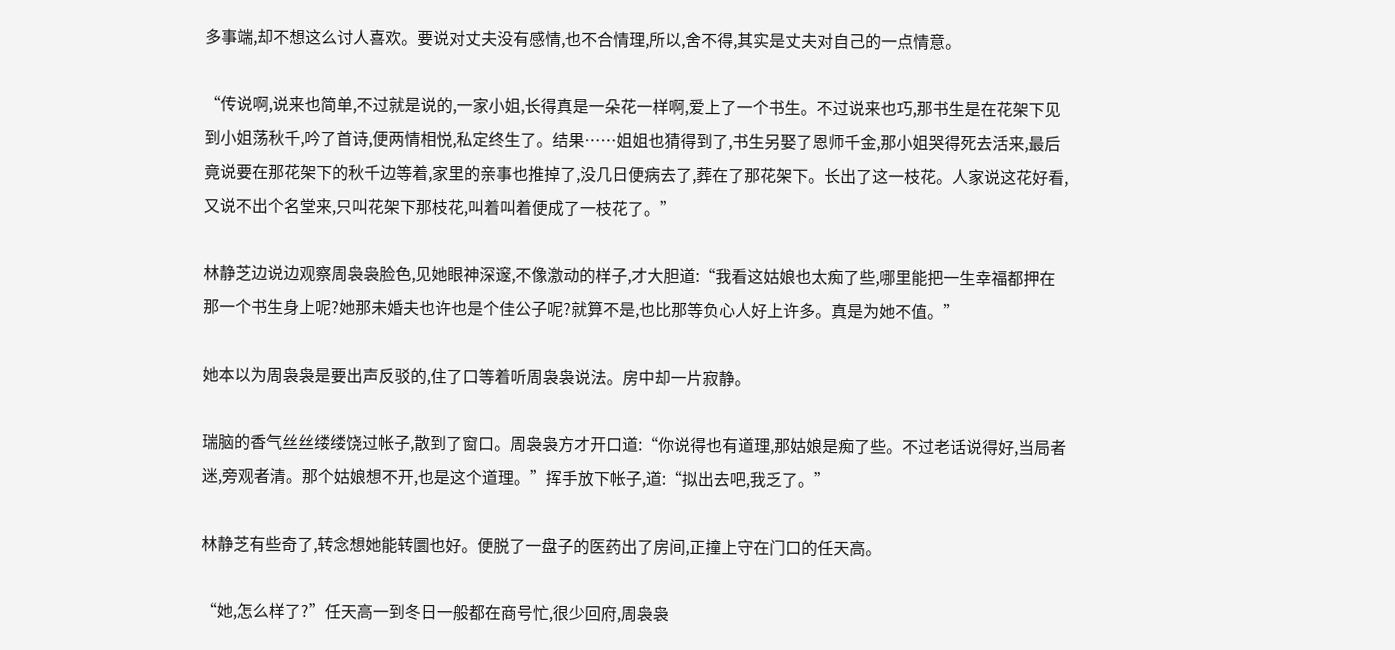多事端,却不想这么讨人喜欢。要说对丈夫没有感情,也不合情理,所以,舍不得,其实是丈夫对自己的一点情意。

“传说啊,说来也简单,不过就是说的,一家小姐,长得真是一朵花一样啊,爱上了一个书生。不过说来也巧,那书生是在花架下见到小姐荡秋千,吟了首诗,便两情相悦,私定终生了。结果……姐姐也猜得到了,书生另娶了恩师千金,那小姐哭得死去活来,最后竟说要在那花架下的秋千边等着,家里的亲事也推掉了,没几日便病去了,葬在了那花架下。长出了这一枝花。人家说这花好看,又说不出个名堂来,只叫花架下那枝花,叫着叫着便成了一枝花了。”

林静芝边说边观察周袅袅脸色,见她眼神深邃,不像激动的样子,才大胆道:“我看这姑娘也太痴了些,哪里能把一生幸福都押在那一个书生身上呢?她那未婚夫也许也是个佳公子呢?就算不是,也比那等负心人好上许多。真是为她不值。”

她本以为周袅袅是要出声反驳的,住了口等着听周袅袅说法。房中却一片寂静。

瑞脑的香气丝丝缕缕饶过帐子,散到了窗口。周袅袅方才开口道:“你说得也有道理,那姑娘是痴了些。不过老话说得好,当局者迷,旁观者清。那个姑娘想不开,也是这个道理。”挥手放下帐子,道:“拟出去吧,我乏了。”

林静芝有些奇了,转念想她能转圜也好。便脱了一盘子的医药出了房间,正撞上守在门口的任天高。

“她,怎么样了?”任天高一到冬日一般都在商号忙,很少回府,周袅袅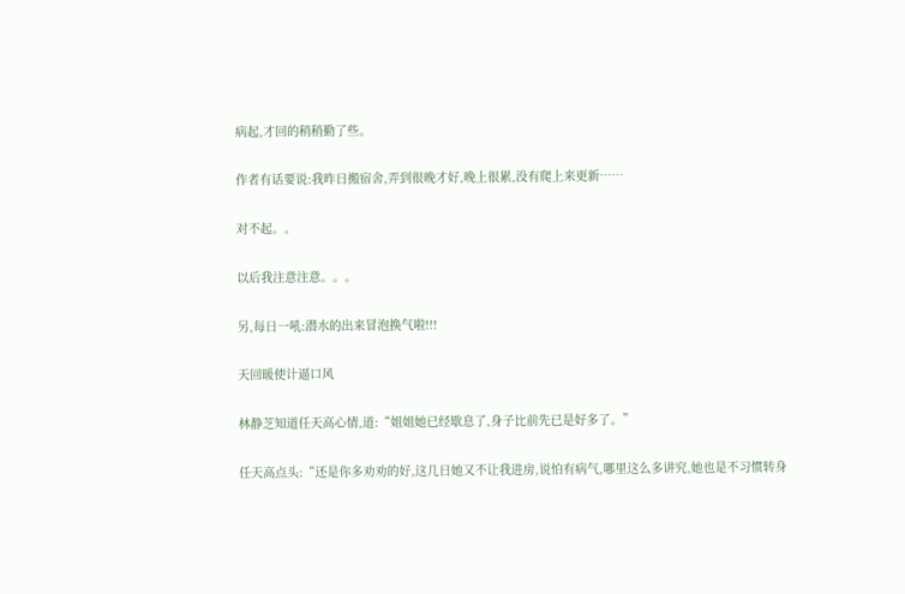病起,才回的稍稍勤了些。

作者有话要说:我昨日搬宿舍,弄到很晚才好,晚上很累,没有爬上来更新……

对不起。。

以后我注意注意。。。

另,每日一吼:潜水的出来冒泡换气啦!!!

天回暖使计逼口风

林静芝知道任天高心情,道:“姐姐她已经歇息了,身子比前先已是好多了。”

任天高点头:“还是你多劝劝的好,这几日她又不让我进房,说怕有病气,哪里这么多讲究,她也是不习惯转身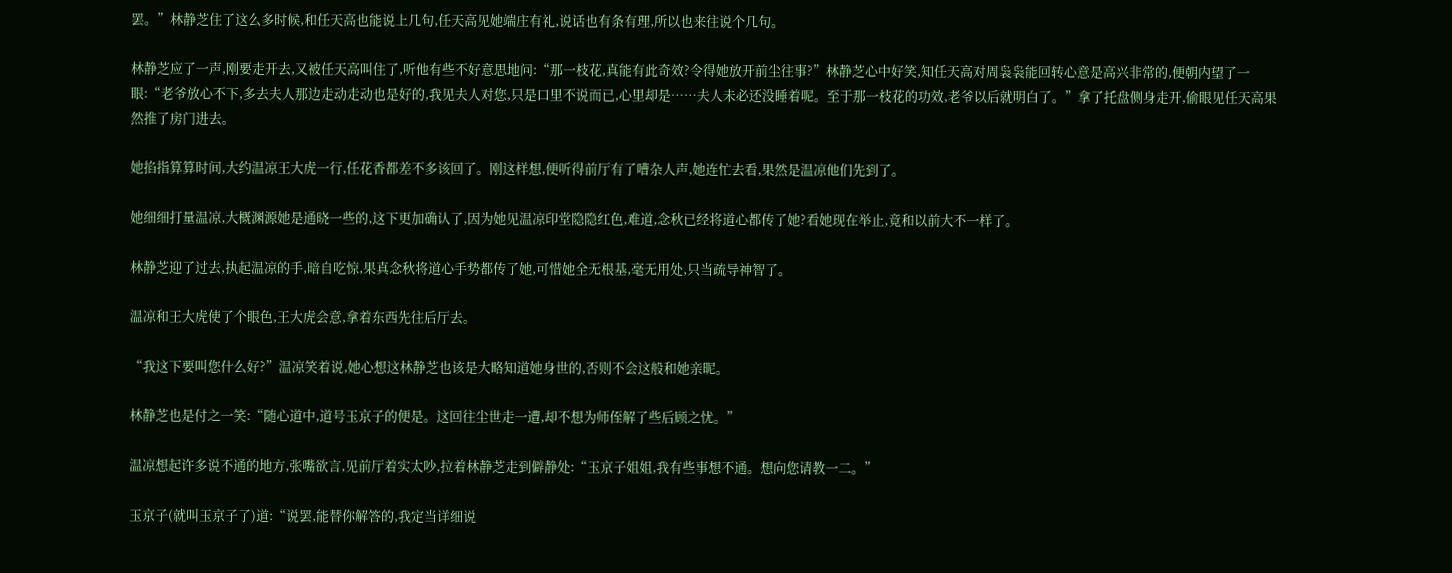罢。”林静芝住了这么多时候,和任天高也能说上几句,任天高见她端庄有礼,说话也有条有理,所以也来往说个几句。

林静芝应了一声,刚要走开去,又被任天高叫住了,听他有些不好意思地问:“那一枝花,真能有此奇效?令得她放开前尘往事?”林静芝心中好笑,知任天高对周袅袅能回转心意是高兴非常的,便朝内望了一眼:“老爷放心不下,多去夫人那边走动走动也是好的,我见夫人对您,只是口里不说而已,心里却是……夫人未必还没睡着呢。至于那一枝花的功效,老爷以后就明白了。”拿了托盘侧身走开,偷眼见任天高果然推了房门进去。

她掐指算算时间,大约温凉王大虎一行,任花香都差不多该回了。刚这样想,便听得前厅有了嘈杂人声,她连忙去看,果然是温凉他们先到了。

她细细打量温凉,大概渊源她是通晓一些的,这下更加确认了,因为她见温凉印堂隐隐红色,难道,念秋已经将道心都传了她?看她现在举止,竟和以前大不一样了。

林静芝迎了过去,执起温凉的手,暗自吃惊,果真念秋将道心手势都传了她,可惜她全无根基,毫无用处,只当疏导神智了。

温凉和王大虎使了个眼色,王大虎会意,拿着东西先往后厅去。

“我这下要叫您什么好?”温凉笑着说,她心想这林静芝也该是大略知道她身世的,否则不会这般和她亲昵。

林静芝也是付之一笑:“随心道中,道号玉京子的便是。这回往尘世走一遭,却不想为师侄解了些后顾之忧。”

温凉想起许多说不通的地方,张嘴欲言,见前厅着实太吵,拉着林静芝走到僻静处:“玉京子姐姐,我有些事想不通。想向您请教一二。”

玉京子(就叫玉京子了)道:“说罢,能替你解答的,我定当详细说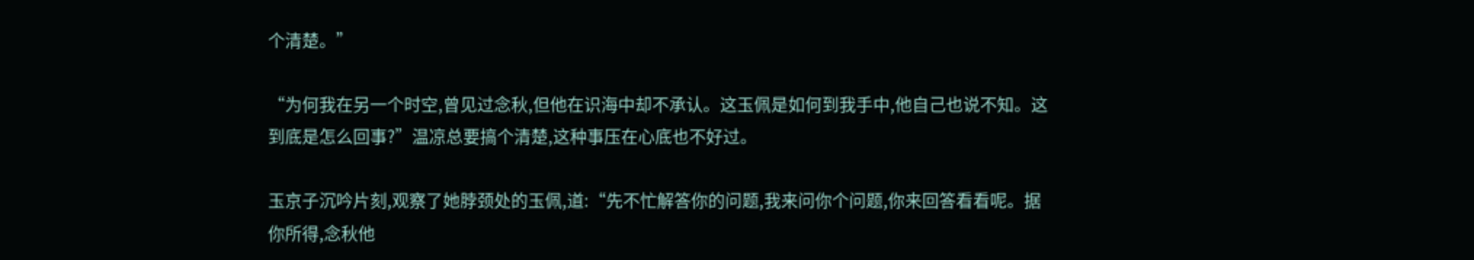个清楚。”

“为何我在另一个时空,曾见过念秋,但他在识海中却不承认。这玉佩是如何到我手中,他自己也说不知。这到底是怎么回事?”温凉总要搞个清楚,这种事压在心底也不好过。

玉京子沉吟片刻,观察了她脖颈处的玉佩,道:“先不忙解答你的问题,我来问你个问题,你来回答看看呢。据你所得,念秋他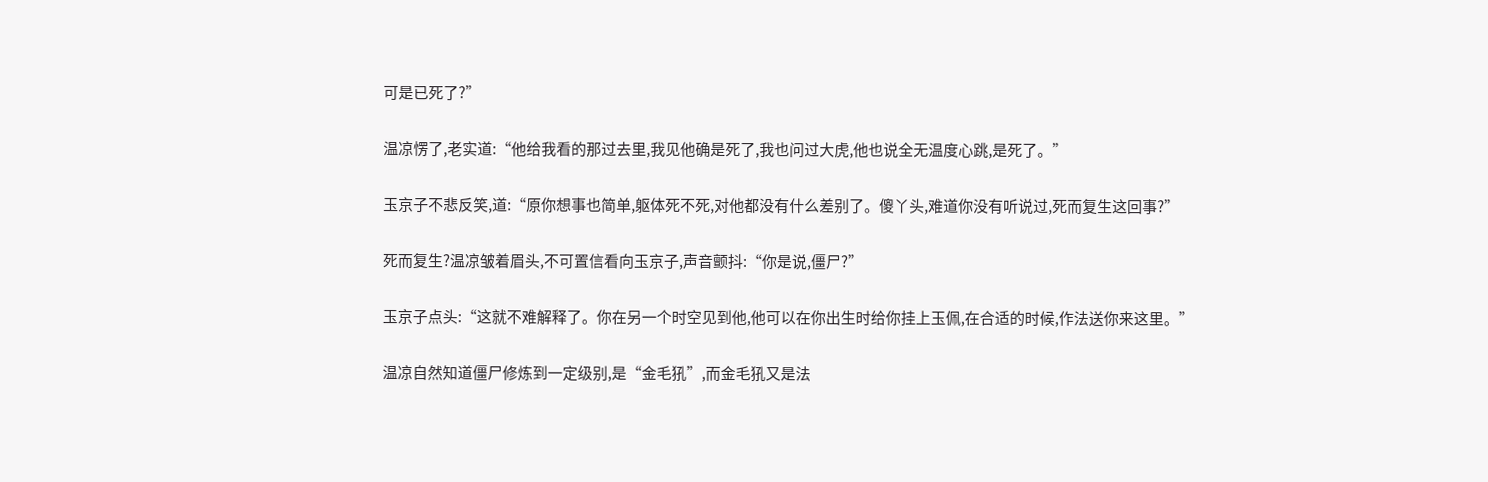可是已死了?”

温凉愣了,老实道:“他给我看的那过去里,我见他确是死了,我也问过大虎,他也说全无温度心跳,是死了。”

玉京子不悲反笑,道:“原你想事也简单,躯体死不死,对他都没有什么差别了。傻丫头,难道你没有听说过,死而复生这回事?”

死而复生?温凉皱着眉头,不可置信看向玉京子,声音颤抖:“你是说,僵尸?”

玉京子点头:“这就不难解释了。你在另一个时空见到他,他可以在你出生时给你挂上玉佩,在合适的时候,作法送你来这里。”

温凉自然知道僵尸修炼到一定级别,是“金毛犼”,而金毛犼又是法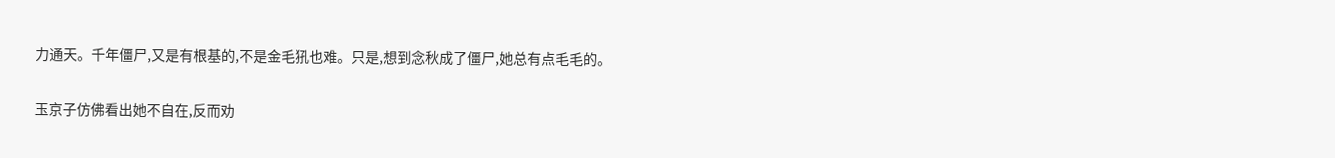力通天。千年僵尸,又是有根基的,不是金毛犼也难。只是,想到念秋成了僵尸,她总有点毛毛的。

玉京子仿佛看出她不自在,反而劝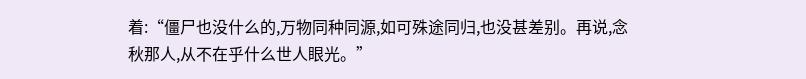着:“僵尸也没什么的,万物同种同源,如可殊途同归,也没甚差别。再说,念秋那人,从不在乎什么世人眼光。”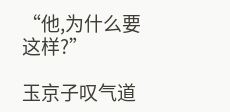“他,为什么要这样?”

玉京子叹气道